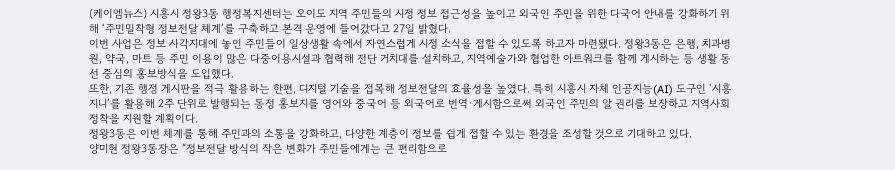(케이엠뉴스) 시흥시 정왕3동 행정복지센터는 오이도 지역 주민들의 시정 정보 접근성을 높이고 외국인 주민을 위한 다국어 안내를 강화하기 위해 ‘주민밀착형 정보전달 체계’를 구축하고 본격 운영에 들어갔다고 27일 밝혔다.
이번 사업은 정보 사각지대에 놓인 주민들이 일상생활 속에서 자연스럽게 시정 소식을 접할 수 있도록 하고자 마련됐다. 정왕3동은 은행, 치과병원, 약국, 마트 등 주민 이용이 많은 다중이용시설과 협력해 전단 거치대를 설치하고, 지역예술가와 협업한 아트워크를 함께 게시하는 등 생활 동선 중심의 홍보방식을 도입했다.
또한, 기존 행정 게시판을 적극 활용하는 한편, 디지털 기술을 접목해 정보전달의 효율성을 높였다. 특히 시흥시 자체 인공지능(AI) 도구인 ‘시흥지니’를 활용해 2주 단위로 발행되는 동정 홍보지를 영어와 중국어 등 외국어로 번역·게시함으로써 외국인 주민의 알 권리를 보장하고 지역사회 정착을 지원할 계획이다.
정왕3동은 이번 체계를 통해 주민과의 소통을 강화하고, 다양한 계층이 정보를 쉽게 접할 수 있는 환경을 조성할 것으로 기대하고 있다.
양미현 정왕3동장은 “정보전달 방식의 작은 변화가 주민들에게는 큰 편리함으로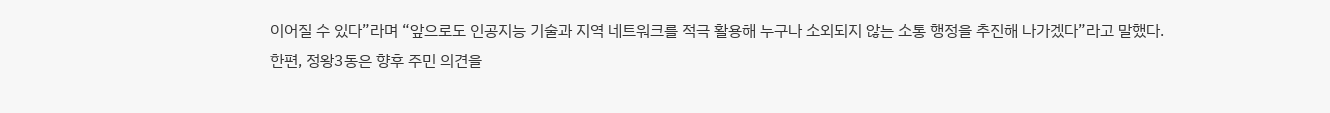이어질 수 있다”라며 “앞으로도 인공지능 기술과 지역 네트워크를 적극 활용해 누구나 소외되지 않는 소통 행정을 추진해 나가겠다”라고 말했다.
한편, 정왕3동은 향후 주민 의견을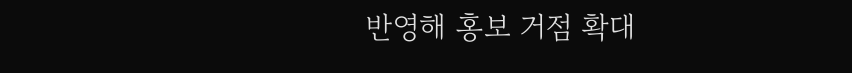반영해 홍보 거점 확대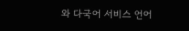와 다국어 서비스 언어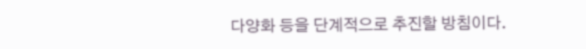다양화 등을 단계적으로 추진할 방침이다.